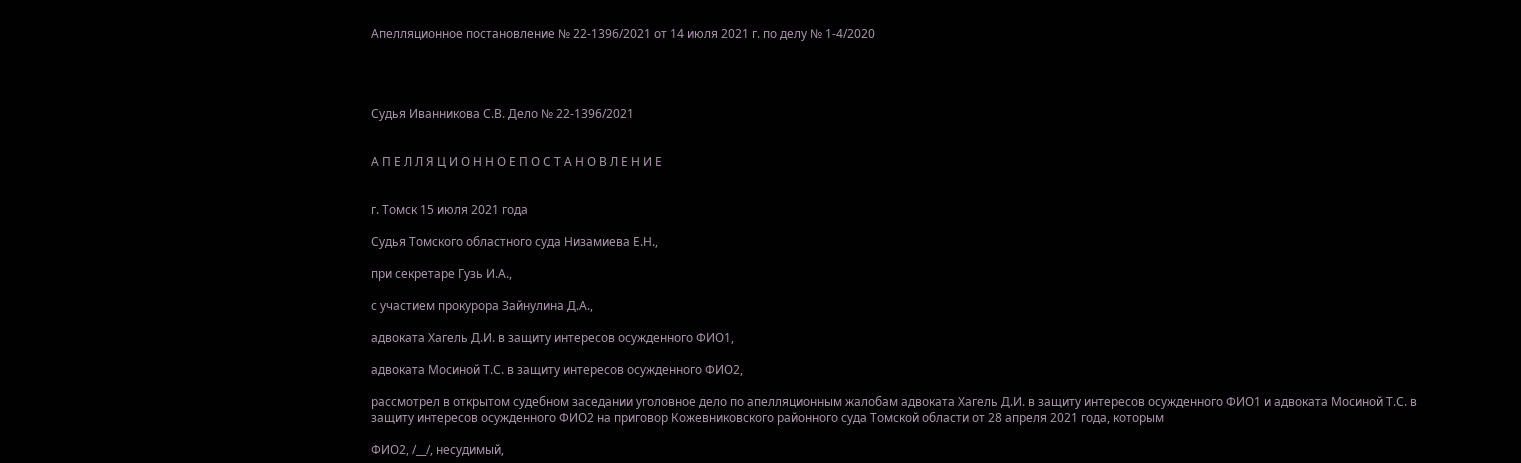Апелляционное постановление № 22-1396/2021 от 14 июля 2021 г. по делу № 1-4/2020




Судья Иванникова С.В. Дело № 22-1396/2021


А П Е Л Л Я Ц И О Н Н О Е П О С Т А Н О В Л Е Н И Е


г. Томск 15 июля 2021 года

Судья Томского областного суда Низамиева Е.Н.,

при секретаре Гузь И.А.,

с участием прокурора Зайнулина Д.А.,

адвоката Хагель Д.И. в защиту интересов осужденного ФИО1,

адвоката Мосиной Т.С. в защиту интересов осужденного ФИО2,

рассмотрел в открытом судебном заседании уголовное дело по апелляционным жалобам адвоката Хагель Д.И. в защиту интересов осужденного ФИО1 и адвоката Мосиной Т.С. в защиту интересов осужденного ФИО2 на приговор Кожевниковского районного суда Томской области от 28 апреля 2021 года, которым

ФИО2, /__/, несудимый,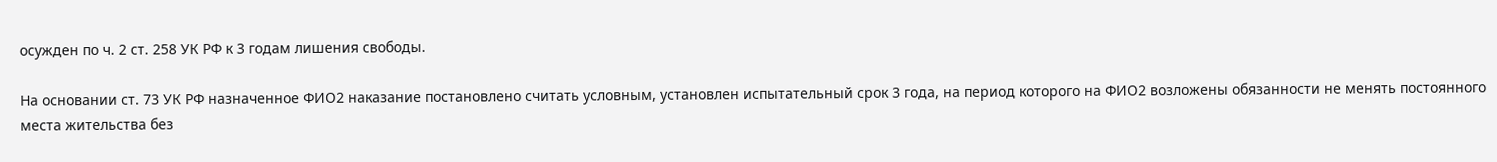осужден по ч. 2 ст. 258 УК РФ к 3 годам лишения свободы.

На основании ст. 73 УК РФ назначенное ФИО2 наказание постановлено считать условным, установлен испытательный срок 3 года, на период которого на ФИО2 возложены обязанности не менять постоянного места жительства без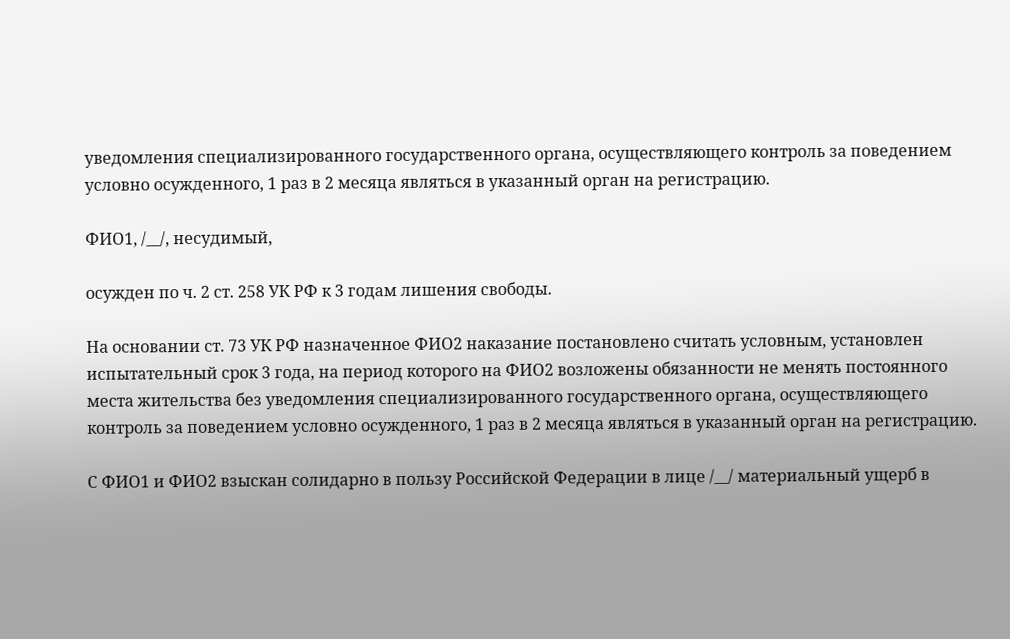уведомления специализированного государственного органа, осуществляющего контроль за поведением условно осужденного, 1 раз в 2 месяца являться в указанный орган на регистрацию.

ФИО1, /__/, несудимый,

осужден по ч. 2 ст. 258 УК РФ к 3 годам лишения свободы.

На основании ст. 73 УК РФ назначенное ФИО2 наказание постановлено считать условным, установлен испытательный срок 3 года, на период которого на ФИО2 возложены обязанности не менять постоянного места жительства без уведомления специализированного государственного органа, осуществляющего контроль за поведением условно осужденного, 1 раз в 2 месяца являться в указанный орган на регистрацию.

С ФИО1 и ФИО2 взыскан солидарно в пользу Российской Федерации в лице /__/ материальный ущерб в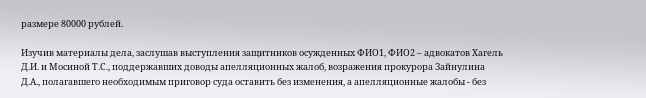размере 80000 рублей.

Изучив материалы дела, заслушав выступления защитников осужденных ФИО1, ФИО2 – адвокатов Хагель Д.И. и Мосиной Т.С., поддержавших доводы апелляционных жалоб, возражения прокурора Зайнулина Д.А., полагавшего необходимым приговор суда оставить без изменения, а апелляционные жалобы - без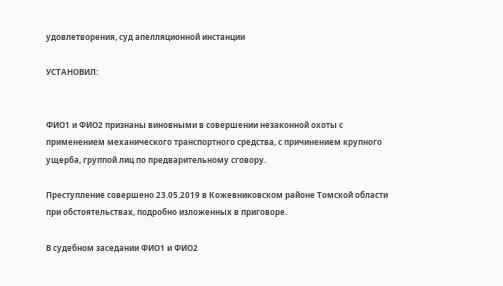удовлетворения, суд апелляционной инстанции

УСТАНОВИЛ:


ФИО1 и ФИО2 признаны виновными в совершении незаконной охоты с применением механического транспортного средства, с причинением крупного ущерба, группой лиц по предварительному сговору.

Преступление совершено 23.05.2019 в Кожевниковском районе Томской области при обстоятельствах, подробно изложенных в приговоре.

В судебном заседании ФИО1 и ФИО2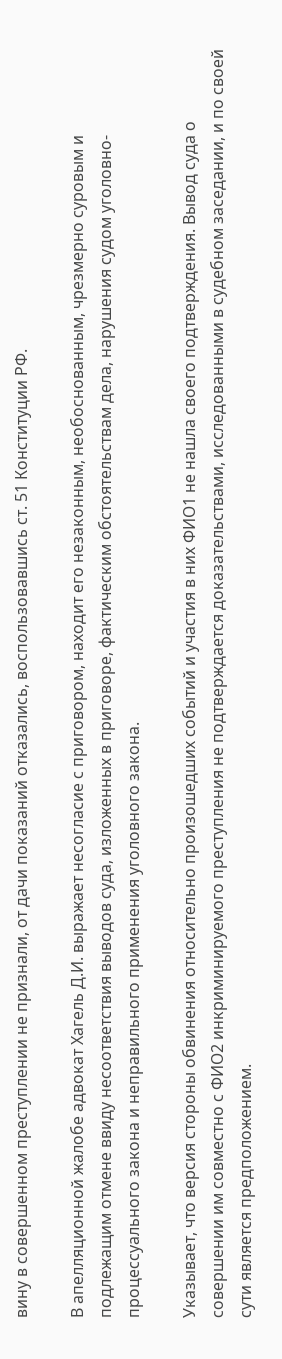вину в совершенном преступлении не признали, от дачи показаний отказались, воспользовавшись ст. 51 Конституции РФ.

В апелляционной жалобе адвокат Хагель Д.И. выражает несогласие с приговором, находит его незаконным, необоснованным, чрезмерно суровым и подлежащим отмене ввиду несоответствия выводов суда, изложенных в приговоре, фактическим обстоятельствам дела, нарушения судом уголовно-процессуального закона и неправильного применения уголовного закона.

Указывает, что версия стороны обвинения относительно произошедших событий и участия в них ФИО1 не нашла своего подтверждения. Вывод суда о совершении им совместно с ФИО2 инкриминируемого преступления не подтверждается доказательствами, исследованными в судебном заседании, и по своей сути является предположением.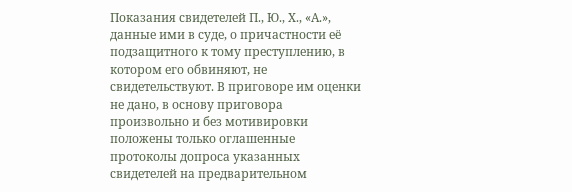Показания свидетелей П., Ю., Х., «А.», данные ими в суде, о причастности её подзащитного к тому преступлению, в котором его обвиняют, не свидетельствуют. В приговоре им оценки не дано, в основу приговора произвольно и без мотивировки положены только оглашенные протоколы допроса указанных свидетелей на предварительном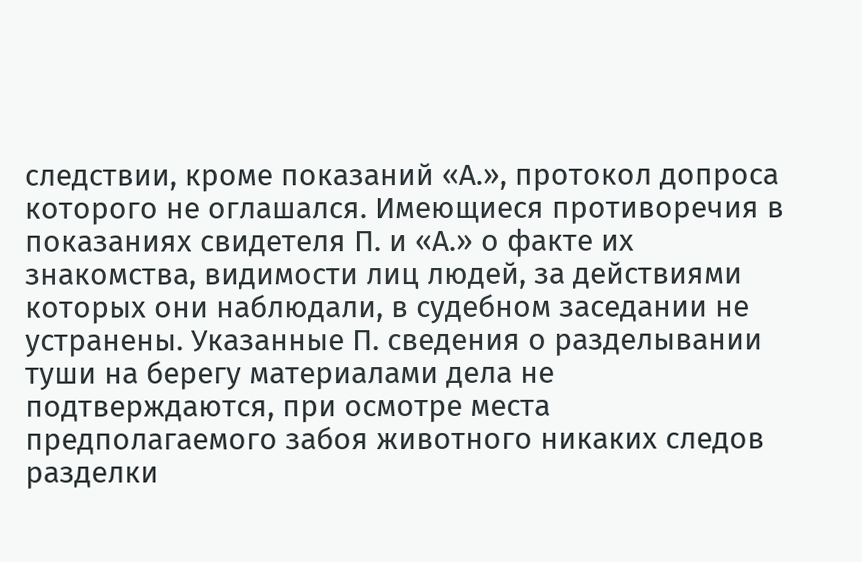следствии, кроме показаний «А.», протокол допроса которого не оглашался. Имеющиеся противоречия в показаниях свидетеля П. и «А.» о факте их знакомства, видимости лиц людей, за действиями которых они наблюдали, в судебном заседании не устранены. Указанные П. сведения о разделывании туши на берегу материалами дела не подтверждаются, при осмотре места предполагаемого забоя животного никаких следов разделки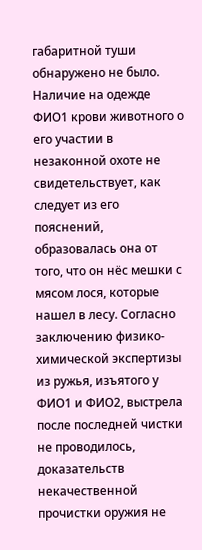габаритной туши обнаружено не было. Наличие на одежде ФИО1 крови животного о его участии в незаконной охоте не свидетельствует, как следует из его пояснений, образовалась она от того, что он нёс мешки с мясом лося, которые нашел в лесу. Согласно заключению физико-химической экспертизы из ружья, изъятого у ФИО1 и ФИО2, выстрела после последней чистки не проводилось, доказательств некачественной прочистки оружия не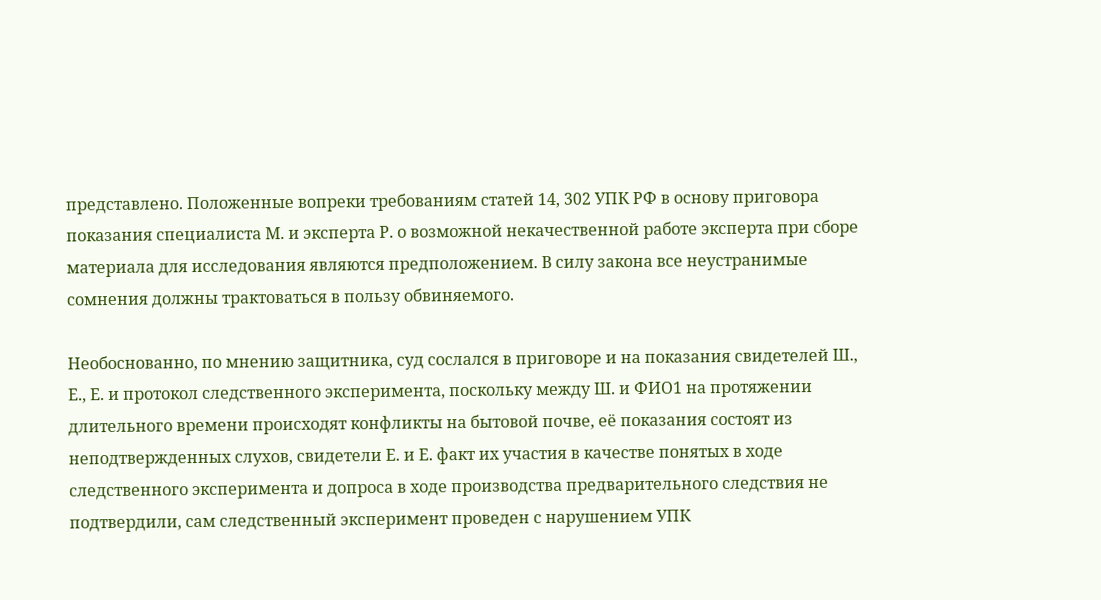представлено. Положенные вопреки требованиям статей 14, 302 УПК РФ в основу приговора показания специалиста М. и эксперта Р. о возможной некачественной работе эксперта при сборе материала для исследования являются предположением. В силу закона все неустранимые сомнения должны трактоваться в пользу обвиняемого.

Необоснованно, по мнению защитника, суд сослался в приговоре и на показания свидетелей Ш., Е., Е. и протокол следственного эксперимента, поскольку между Ш. и ФИО1 на протяжении длительного времени происходят конфликты на бытовой почве, её показания состоят из неподтвержденных слухов, свидетели Е. и Е. факт их участия в качестве понятых в ходе следственного эксперимента и допроса в ходе производства предварительного следствия не подтвердили, сам следственный эксперимент проведен с нарушением УПК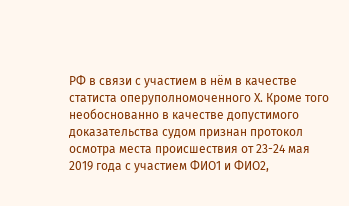РФ в связи с участием в нём в качестве статиста оперуполномоченного Х. Кроме того необоснованно в качестве допустимого доказательства судом признан протокол осмотра места происшествия от 23-24 мая 2019 года с участием ФИО1 и ФИО2,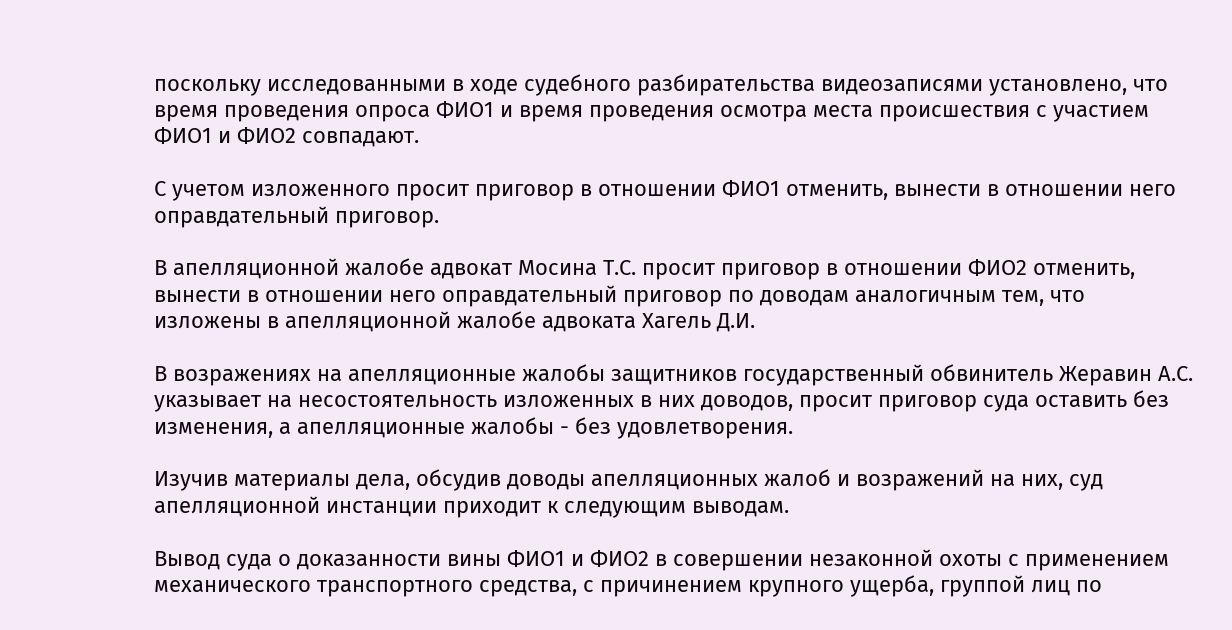поскольку исследованными в ходе судебного разбирательства видеозаписями установлено, что время проведения опроса ФИО1 и время проведения осмотра места происшествия с участием ФИО1 и ФИО2 совпадают.

С учетом изложенного просит приговор в отношении ФИО1 отменить, вынести в отношении него оправдательный приговор.

В апелляционной жалобе адвокат Мосина Т.С. просит приговор в отношении ФИО2 отменить, вынести в отношении него оправдательный приговор по доводам аналогичным тем, что изложены в апелляционной жалобе адвоката Хагель Д.И.

В возражениях на апелляционные жалобы защитников государственный обвинитель Жеравин А.С. указывает на несостоятельность изложенных в них доводов, просит приговор суда оставить без изменения, а апелляционные жалобы - без удовлетворения.

Изучив материалы дела, обсудив доводы апелляционных жалоб и возражений на них, суд апелляционной инстанции приходит к следующим выводам.

Вывод суда о доказанности вины ФИО1 и ФИО2 в совершении незаконной охоты с применением механического транспортного средства, с причинением крупного ущерба, группой лиц по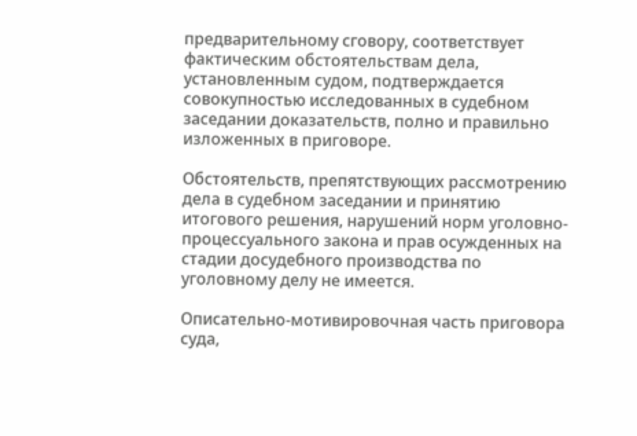предварительному сговору, соответствует фактическим обстоятельствам дела, установленным судом, подтверждается совокупностью исследованных в судебном заседании доказательств, полно и правильно изложенных в приговоре.

Обстоятельств, препятствующих рассмотрению дела в судебном заседании и принятию итогового решения, нарушений норм уголовно-процессуального закона и прав осужденных на стадии досудебного производства по уголовному делу не имеется.

Описательно-мотивировочная часть приговора суда,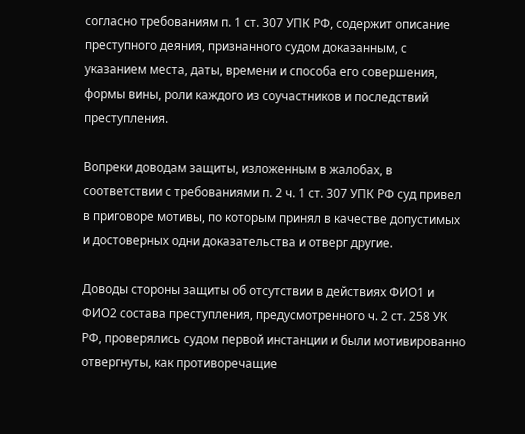согласно требованиям п. 1 ст. 307 УПК РФ, содержит описание преступного деяния, признанного судом доказанным, с указанием места, даты, времени и способа его совершения, формы вины, роли каждого из соучастников и последствий преступления.

Вопреки доводам защиты, изложенным в жалобах, в соответствии с требованиями п. 2 ч. 1 ст. 307 УПК РФ суд привел в приговоре мотивы, по которым принял в качестве допустимых и достоверных одни доказательства и отверг другие.

Доводы стороны защиты об отсутствии в действиях ФИО1 и ФИО2 состава преступления, предусмотренного ч. 2 ст. 258 УК РФ, проверялись судом первой инстанции и были мотивированно отвергнуты, как противоречащие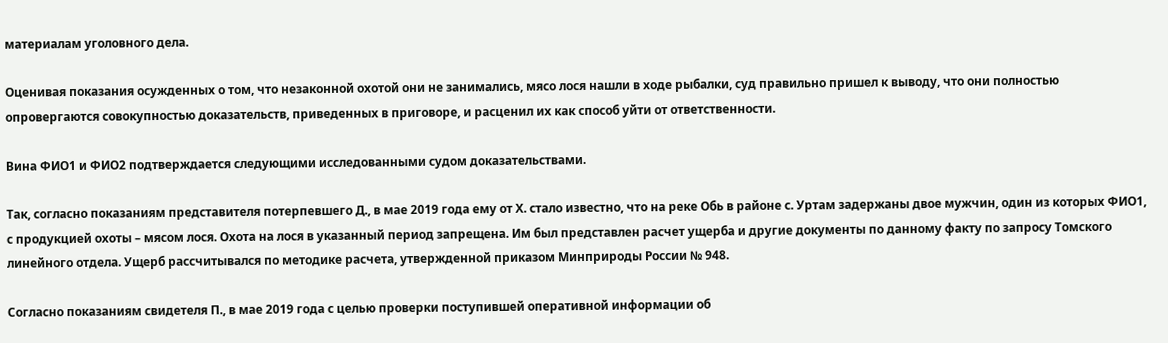материалам уголовного дела.

Оценивая показания осужденных о том, что незаконной охотой они не занимались, мясо лося нашли в ходе рыбалки, суд правильно пришел к выводу, что они полностью опровергаются совокупностью доказательств, приведенных в приговоре, и расценил их как способ уйти от ответственности.

Вина ФИО1 и ФИО2 подтверждается следующими исследованными судом доказательствами.

Так, согласно показаниям представителя потерпевшего Д., в мае 2019 года ему от Х. стало известно, что на реке Обь в районе с. Уртам задержаны двое мужчин, один из которых ФИО1, с продукцией охоты – мясом лося. Охота на лося в указанный период запрещена. Им был представлен расчет ущерба и другие документы по данному факту по запросу Томского линейного отдела. Ущерб рассчитывался по методике расчета, утвержденной приказом Минприроды России № 948.

Согласно показаниям свидетеля П., в мае 2019 года с целью проверки поступившей оперативной информации об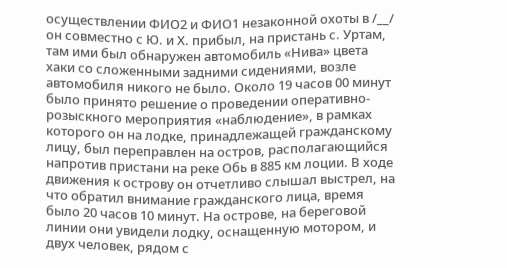осуществлении ФИО2 и ФИО1 незаконной охоты в /__/ он совместно с Ю. и Х. прибыл, на пристань с. Уртам, там ими был обнаружен автомобиль «Нива» цвета хаки со сложенными задними сидениями, возле автомобиля никого не было. Около 19 часов 00 минут было принято решение о проведении оперативно-розыскного мероприятия «наблюдение», в рамках которого он на лодке, принадлежащей гражданскому лицу, был переправлен на остров, располагающийся напротив пристани на реке Обь в 885 км лоции. В ходе движения к острову он отчетливо слышал выстрел, на что обратил внимание гражданского лица, время было 20 часов 10 минут. На острове, на береговой линии они увидели лодку, оснащенную мотором, и двух человек, рядом с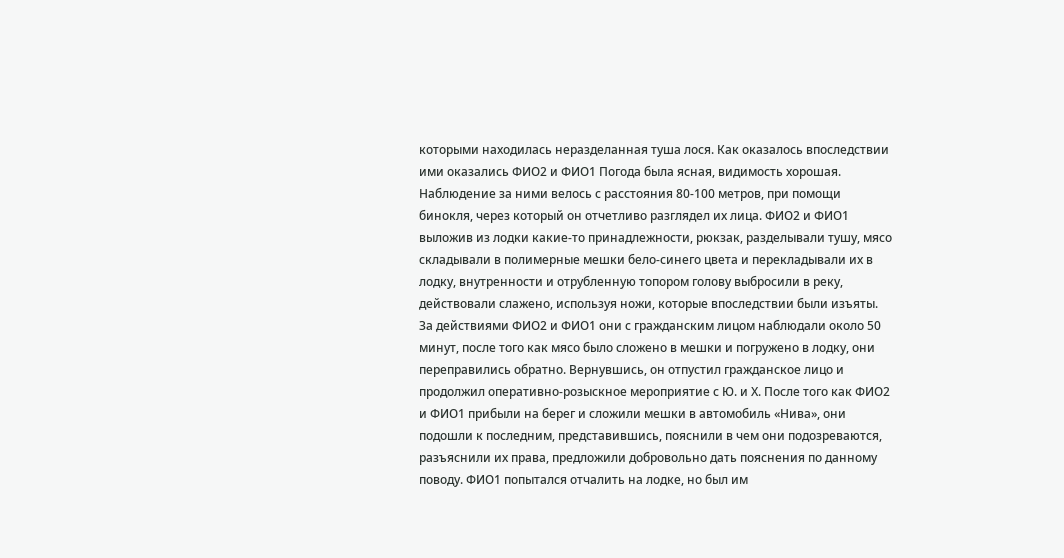которыми находилась неразделанная туша лося. Как оказалось впоследствии ими оказались ФИО2 и ФИО1 Погода была ясная, видимость хорошая. Наблюдение за ними велось с расстояния 80-100 метров, при помощи бинокля, через который он отчетливо разглядел их лица. ФИО2 и ФИО1 выложив из лодки какие-то принадлежности, рюкзак, разделывали тушу, мясо складывали в полимерные мешки бело-синего цвета и перекладывали их в лодку, внутренности и отрубленную топором голову выбросили в реку, действовали слажено, используя ножи, которые впоследствии были изъяты. За действиями ФИО2 и ФИО1 они с гражданским лицом наблюдали около 50 минут, после того как мясо было сложено в мешки и погружено в лодку, они переправились обратно. Вернувшись, он отпустил гражданское лицо и продолжил оперативно-розыскное мероприятие с Ю. и Х. После того как ФИО2 и ФИО1 прибыли на берег и сложили мешки в автомобиль «Нива», они подошли к последним, представившись, пояснили в чем они подозреваются, разъяснили их права, предложили добровольно дать пояснения по данному поводу. ФИО1 попытался отчалить на лодке, но был им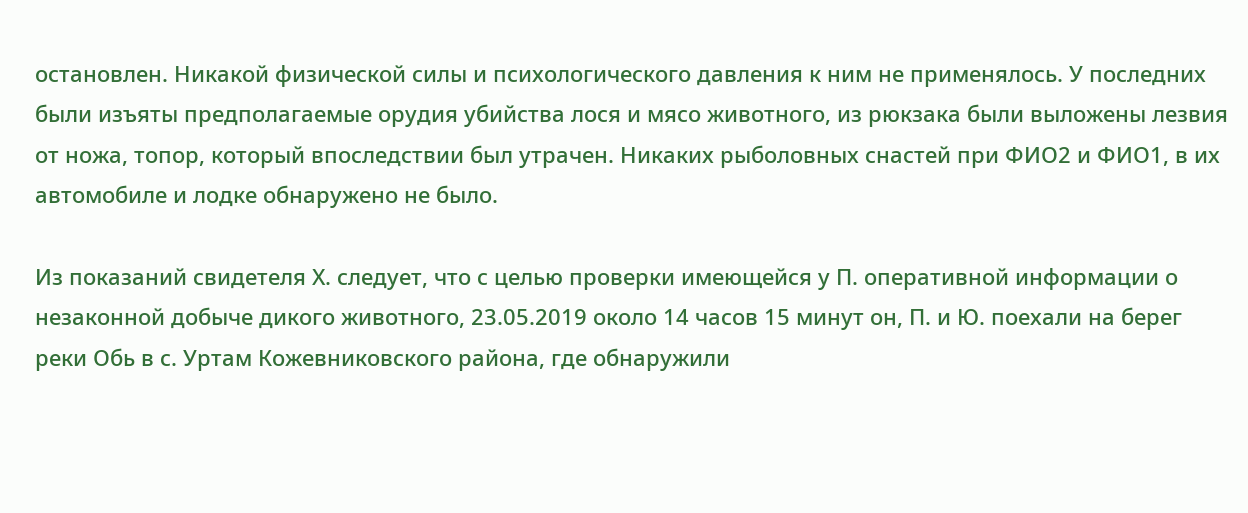остановлен. Никакой физической силы и психологического давления к ним не применялось. У последних были изъяты предполагаемые орудия убийства лося и мясо животного, из рюкзака были выложены лезвия от ножа, топор, который впоследствии был утрачен. Никаких рыболовных снастей при ФИО2 и ФИО1, в их автомобиле и лодке обнаружено не было.

Из показаний свидетеля Х. следует, что с целью проверки имеющейся у П. оперативной информации о незаконной добыче дикого животного, 23.05.2019 около 14 часов 15 минут он, П. и Ю. поехали на берег реки Обь в с. Уртам Кожевниковского района, где обнаружили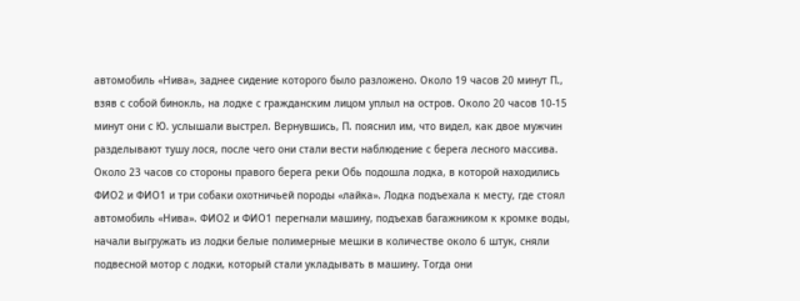автомобиль «Нива», заднее сидение которого было разложено. Около 19 часов 20 минут П., взяв с собой бинокль, на лодке с гражданским лицом уплыл на остров. Около 20 часов 10-15 минут они с Ю. услышали выстрел. Вернувшись, П. пояснил им, что видел, как двое мужчин разделывают тушу лося, после чего они стали вести наблюдение с берега лесного массива. Около 23 часов со стороны правого берега реки Обь подошла лодка, в которой находились ФИО2 и ФИО1 и три собаки охотничьей породы «лайка». Лодка подъехала к месту, где стоял автомобиль «Нива». ФИО2 и ФИО1 перегнали машину, подъехав багажником к кромке воды, начали выгружать из лодки белые полимерные мешки в количестве около 6 штук, сняли подвесной мотор с лодки, который стали укладывать в машину. Тогда они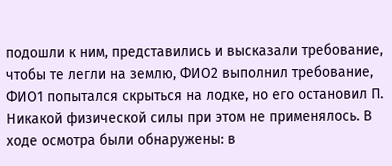подошли к ним, представились и высказали требование, чтобы те легли на землю, ФИО2 выполнил требование, ФИО1 попытался скрыться на лодке, но его остановил П. Никакой физической силы при этом не применялось. В ходе осмотра были обнаружены: в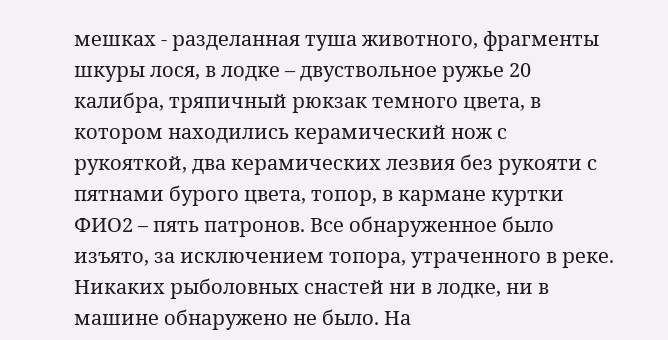мешках - разделанная туша животного, фрагменты шкуры лося, в лодке – двуствольное ружье 20 калибра, тряпичный рюкзак темного цвета, в котором находились керамический нож с рукояткой, два керамических лезвия без рукояти с пятнами бурого цвета, топор, в кармане куртки ФИО2 – пять патронов. Все обнаруженное было изъято, за исключением топора, утраченного в реке. Никаких рыболовных снастей ни в лодке, ни в машине обнаружено не было. На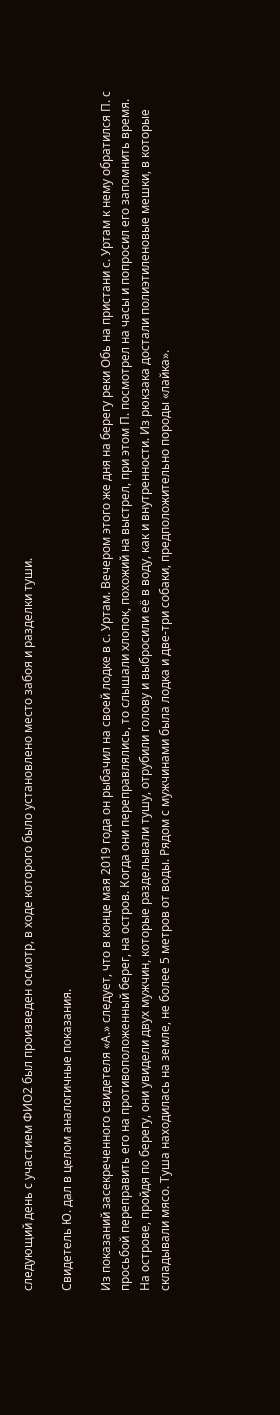следующий день с участием ФИО2 был произведен осмотр, в ходе которого было установлено место забоя и разделки туши.

Свидетель Ю. дал в целом аналогичные показания.

Из показаний засекреченного свидетеля «А.» следует, что в конце мая 2019 года он рыбачил на своей лодке в с. Уртам. Вечером этого же дня на берегу реки Обь на пристани с. Уртам к нему обратился П. с просьбой переправить его на противоположенный берег, на остров. Когда они переправлялись, то слышали хлопок, похожий на выстрел, при этом П. посмотрел на часы и попросил его запомнить время. На острове, пройдя по берегу, они увидели двух мужчин, которые разделывали тушу, отрубили голову и выбросили её в воду, как и внутренности. Из рюкзака достали полиэтиленовые мешки, в которые складывали мясо. Туша находилась на земле, не более 5 метров от воды. Рядом с мужчинами была лодка и две-три собаки, предположительно породы «лайка».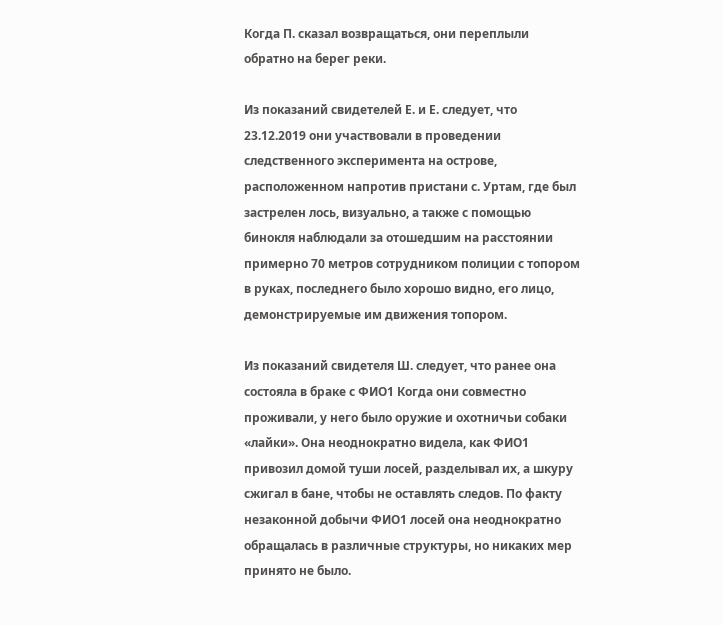Когда П. сказал возвращаться, они переплыли обратно на берег реки.

Из показаний свидетелей Е. и Е. следует, что 23.12.2019 они участвовали в проведении следственного эксперимента на острове, расположенном напротив пристани с. Уртам, где был застрелен лось, визуально, а также с помощью бинокля наблюдали за отошедшим на расстоянии примерно 70 метров сотрудником полиции с топором в руках, последнего было хорошо видно, его лицо, демонстрируемые им движения топором.

Из показаний свидетеля Ш. следует, что ранее она состояла в браке с ФИО1 Когда они совместно проживали, у него было оружие и охотничьи собаки «лайки». Она неоднократно видела, как ФИО1 привозил домой туши лосей, разделывал их, а шкуру сжигал в бане, чтобы не оставлять следов. По факту незаконной добычи ФИО1 лосей она неоднократно обращалась в различные структуры, но никаких мер принято не было.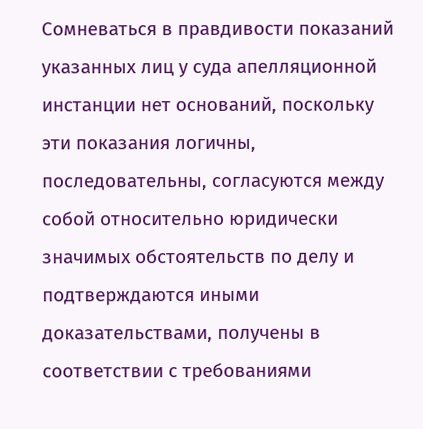Сомневаться в правдивости показаний указанных лиц у суда апелляционной инстанции нет оснований, поскольку эти показания логичны, последовательны, согласуются между собой относительно юридически значимых обстоятельств по делу и подтверждаются иными доказательствами, получены в соответствии с требованиями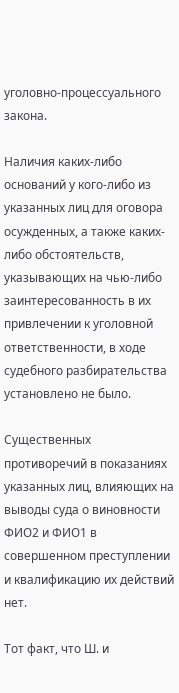уголовно-процессуального закона.

Наличия каких-либо оснований у кого-либо из указанных лиц для оговора осужденных, а также каких-либо обстоятельств, указывающих на чью-либо заинтересованность в их привлечении к уголовной ответственности, в ходе судебного разбирательства установлено не было.

Существенных противоречий в показаниях указанных лиц, влияющих на выводы суда о виновности ФИО2 и ФИО1 в совершенном преступлении и квалификацию их действий нет.

Тот факт, что Ш. и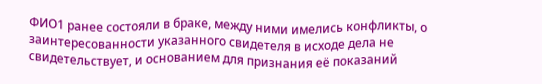ФИО1 ранее состояли в браке, между ними имелись конфликты, о заинтересованности указанного свидетеля в исходе дела не свидетельствует, и основанием для признания её показаний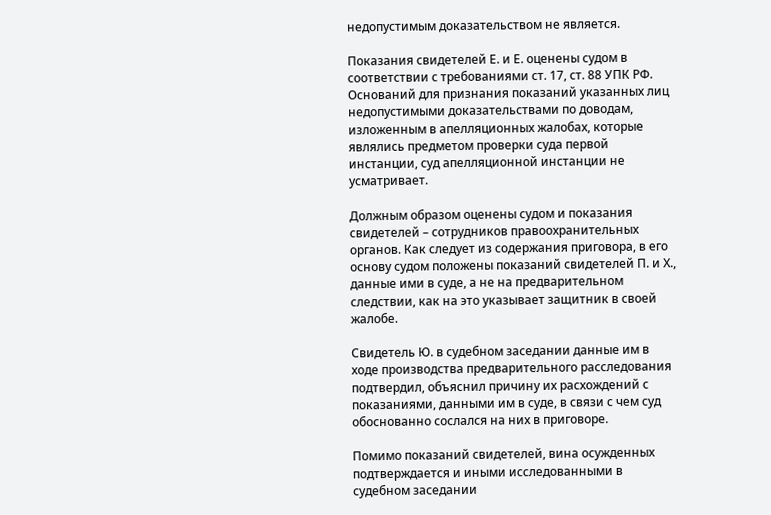недопустимым доказательством не является.

Показания свидетелей Е. и Е. оценены судом в соответствии с требованиями ст. 17, ст. 88 УПК РФ. Оснований для признания показаний указанных лиц недопустимыми доказательствами по доводам, изложенным в апелляционных жалобах, которые являлись предметом проверки суда первой инстанции, суд апелляционной инстанции не усматривает.

Должным образом оценены судом и показания свидетелей – сотрудников правоохранительных органов. Как следует из содержания приговора, в его основу судом положены показаний свидетелей П. и Х., данные ими в суде, а не на предварительном следствии, как на это указывает защитник в своей жалобе.

Свидетель Ю. в судебном заседании данные им в ходе производства предварительного расследования подтвердил, объяснил причину их расхождений с показаниями, данными им в суде, в связи с чем суд обоснованно сослался на них в приговоре.

Помимо показаний свидетелей, вина осужденных подтверждается и иными исследованными в судебном заседании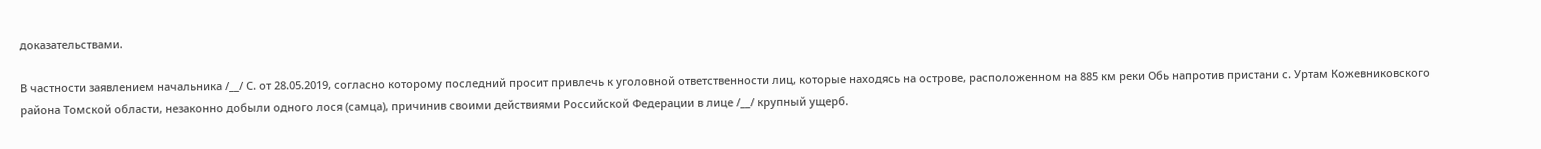доказательствами.

В частности заявлением начальника /__/ С. от 28.05.2019, согласно которому последний просит привлечь к уголовной ответственности лиц, которые находясь на острове, расположенном на 885 км реки Обь напротив пристани с. Уртам Кожевниковского района Томской области, незаконно добыли одного лося (самца), причинив своими действиями Российской Федерации в лице /__/ крупный ущерб.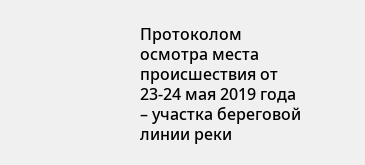Протоколом осмотра места происшествия от 23-24 мая 2019 года – участка береговой линии реки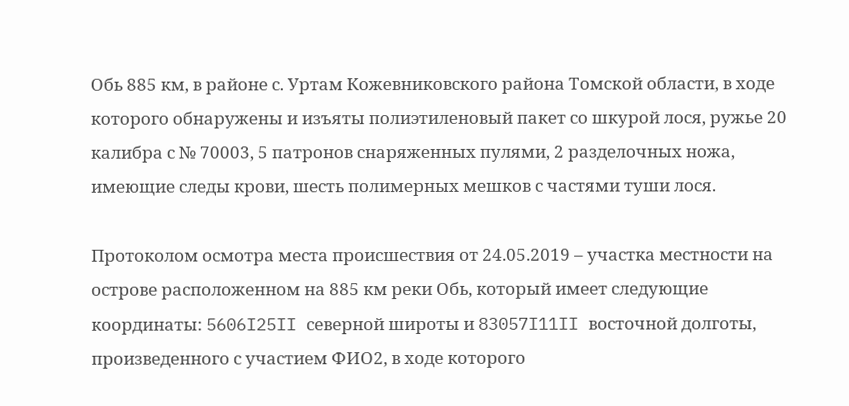Обь 885 км, в районе с. Уртам Кожевниковского района Томской области, в ходе которого обнаружены и изъяты полиэтиленовый пакет со шкурой лося, ружье 20 калибра с № 70003, 5 патронов снаряженных пулями, 2 разделочных ножа, имеющие следы крови, шесть полимерных мешков с частями туши лося.

Протоколом осмотра места происшествия от 24.05.2019 – участка местности на острове расположенном на 885 км реки Обь, который имеет следующие координаты: 5606I25II северной широты и 83057I11II восточной долготы, произведенного с участием ФИО2, в ходе которого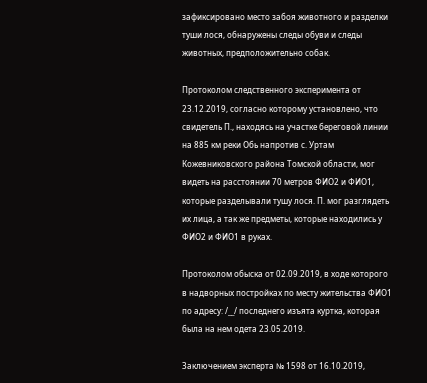зафиксировано место забоя животного и разделки туши лося, обнаружены следы обуви и следы животных, предположительно собак.

Протоколом следственного эксперимента от 23.12.2019, согласно которому установлено, что свидетель П., находясь на участке береговой линии на 885 км реки Обь напротив с. Уртам Кожевниковского района Томской области, мог видеть на расстоянии 70 метров ФИО2 и ФИО1, которые разделывали тушу лося. П. мог разглядеть их лица, а так же предметы, которые находились у ФИО2 и ФИО1 в руках.

Протоколом обыска от 02.09.2019, в ходе которого в надворных постройках по месту жительства ФИО1 по адресу: /__/ последнего изъята куртка, которая была на нем одета 23.05.2019.

Заключением эксперта № 1598 от 16.10.2019,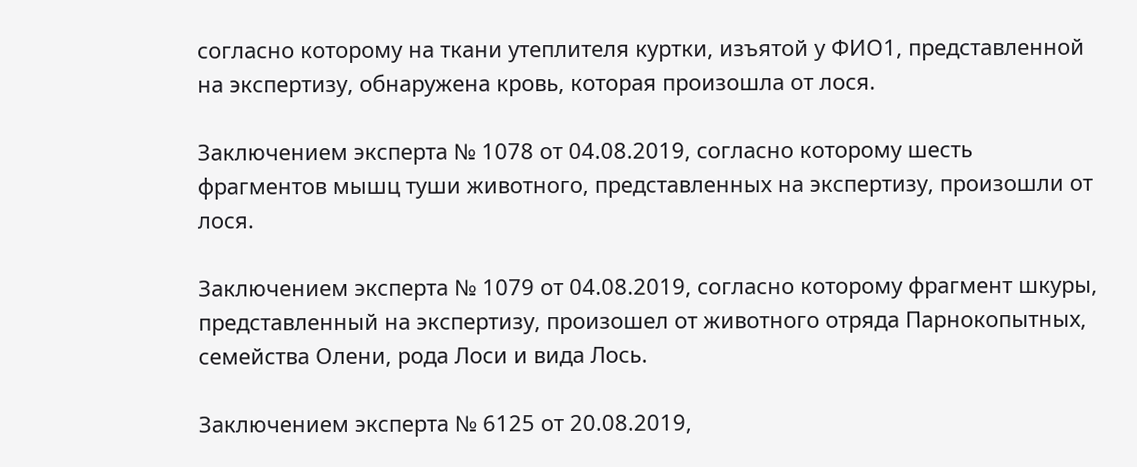согласно которому на ткани утеплителя куртки, изъятой у ФИО1, представленной на экспертизу, обнаружена кровь, которая произошла от лося.

Заключением эксперта № 1078 от 04.08.2019, согласно которому шесть фрагментов мышц туши животного, представленных на экспертизу, произошли от лося.

Заключением эксперта № 1079 от 04.08.2019, согласно которому фрагмент шкуры, представленный на экспертизу, произошел от животного отряда Парнокопытных, семейства Олени, рода Лоси и вида Лось.

Заключением эксперта № 6125 от 20.08.2019,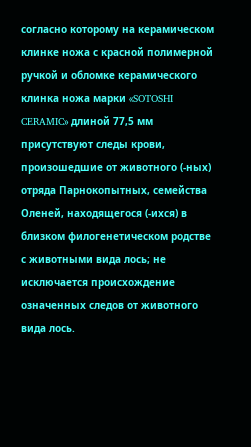согласно которому на керамическом клинке ножа с красной полимерной ручкой и обломке керамического клинка ножа марки «SOTOSHI CERAMIC» длиной 77,5 мм присутствуют следы крови, произошедшие от животного (-ных) отряда Парнокопытных, семейства Оленей, находящегося (-ихся) в близком филогенетическом родстве с животными вида лось; не исключается происхождение означенных следов от животного вида лось.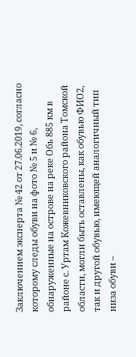Заключением эксперта № 42 от 27.06.2019, согласно которому следы обуви на фото № 5 и № 6, обнаруженные на острове на реке Обь 885 км в районе с. Уртам Кожевниковского района Томской области, могли быть оставлены, как обувью ФИО2, так и другой обувью, имеющей аналогичный тип низа обуви –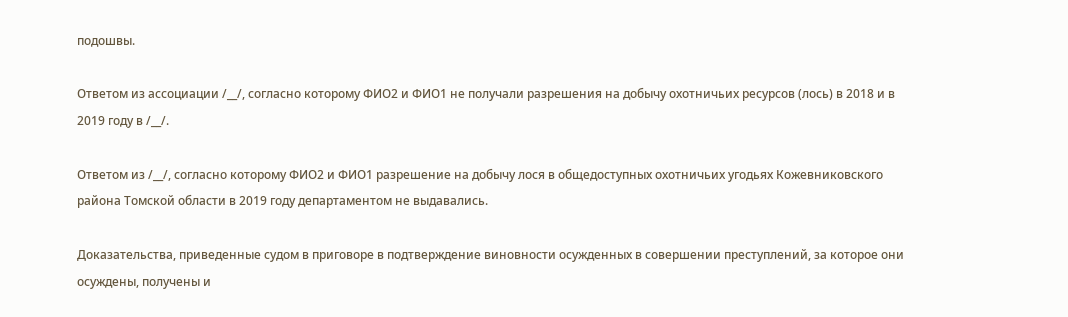подошвы.

Ответом из ассоциации /__/, согласно которому ФИО2 и ФИО1 не получали разрешения на добычу охотничьих ресурсов (лось) в 2018 и в 2019 году в /__/.

Ответом из /__/, согласно которому ФИО2 и ФИО1 разрешение на добычу лося в общедоступных охотничьих угодьях Кожевниковского района Томской области в 2019 году департаментом не выдавались.

Доказательства, приведенные судом в приговоре в подтверждение виновности осужденных в совершении преступлений, за которое они осуждены, получены и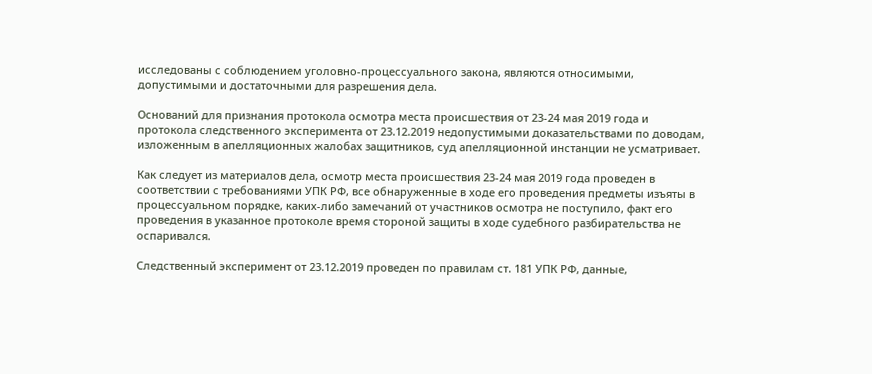исследованы с соблюдением уголовно-процессуального закона, являются относимыми, допустимыми и достаточными для разрешения дела.

Оснований для признания протокола осмотра места происшествия от 23-24 мая 2019 года и протокола следственного эксперимента от 23.12.2019 недопустимыми доказательствами по доводам, изложенным в апелляционных жалобах защитников, суд апелляционной инстанции не усматривает.

Как следует из материалов дела, осмотр места происшествия 23-24 мая 2019 года проведен в соответствии с требованиями УПК РФ, все обнаруженные в ходе его проведения предметы изъяты в процессуальном порядке, каких-либо замечаний от участников осмотра не поступило, факт его проведения в указанное протоколе время стороной защиты в ходе судебного разбирательства не оспаривался.

Следственный эксперимент от 23.12.2019 проведен по правилам ст. 181 УПК РФ, данные,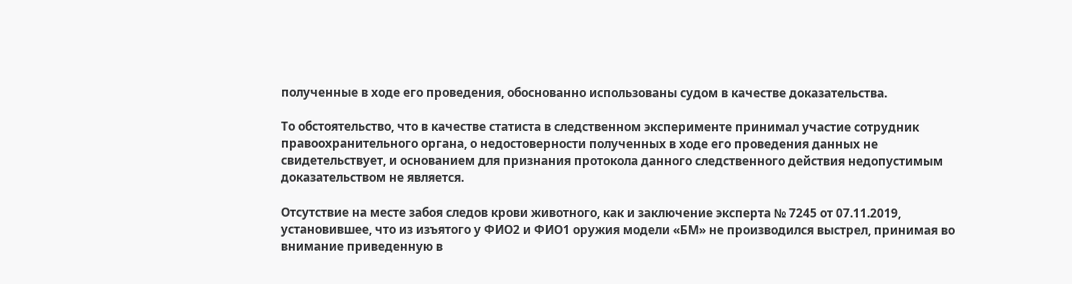полученные в ходе его проведения, обоснованно использованы судом в качестве доказательства.

То обстоятельство, что в качестве статиста в следственном эксперименте принимал участие сотрудник правоохранительного органа, о недостоверности полученных в ходе его проведения данных не свидетельствует, и основанием для признания протокола данного следственного действия недопустимым доказательством не является.

Отсутствие на месте забоя следов крови животного, как и заключение эксперта № 7245 от 07.11.2019, установившее, что из изъятого у ФИО2 и ФИО1 оружия модели «БМ» не производился выстрел, принимая во внимание приведенную в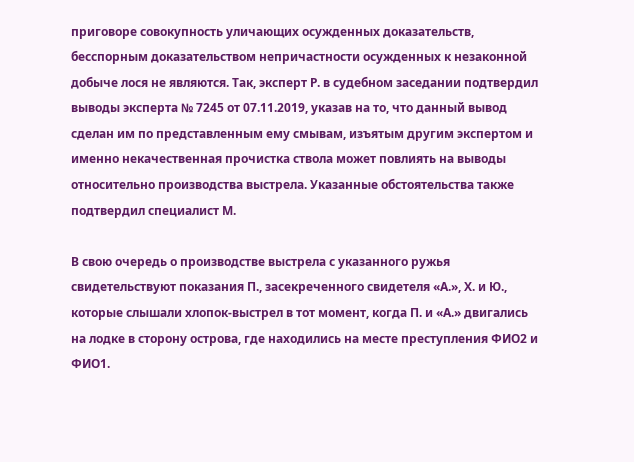приговоре совокупность уличающих осужденных доказательств, бесспорным доказательством непричастности осужденных к незаконной добыче лося не являются. Так, эксперт Р. в судебном заседании подтвердил выводы эксперта № 7245 от 07.11.2019, указав на то, что данный вывод сделан им по представленным ему смывам, изъятым другим экспертом и именно некачественная прочистка ствола может повлиять на выводы относительно производства выстрела. Указанные обстоятельства также подтвердил специалист М.

В свою очередь о производстве выстрела с указанного ружья свидетельствуют показания П., засекреченного свидетеля «А.», Х. и Ю., которые слышали хлопок-выстрел в тот момент, когда П. и «А.» двигались на лодке в сторону острова, где находились на месте преступления ФИО2 и ФИО1.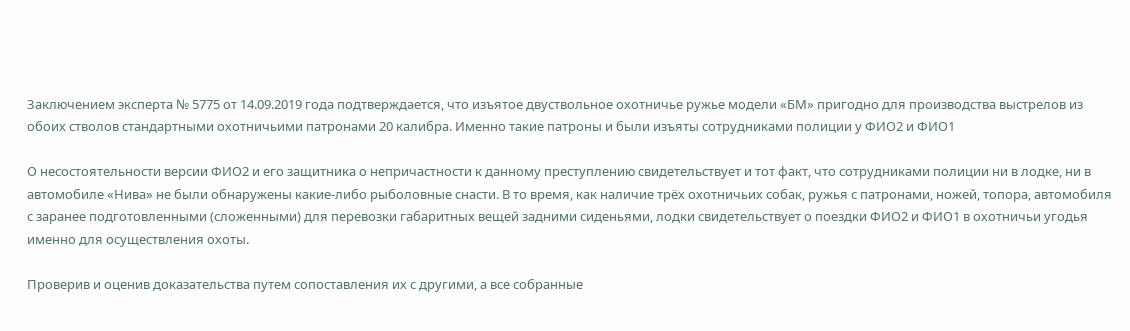Заключением эксперта № 5775 от 14.09.2019 года подтверждается, что изъятое двуствольное охотничье ружье модели «БМ» пригодно для производства выстрелов из обоих стволов стандартными охотничьими патронами 20 калибра. Именно такие патроны и были изъяты сотрудниками полиции у ФИО2 и ФИО1

О несостоятельности версии ФИО2 и его защитника о непричастности к данному преступлению свидетельствует и тот факт, что сотрудниками полиции ни в лодке, ни в автомобиле «Нива» не были обнаружены какие-либо рыболовные снасти. В то время, как наличие трёх охотничьих собак, ружья с патронами, ножей, топора, автомобиля с заранее подготовленными (сложенными) для перевозки габаритных вещей задними сиденьями, лодки свидетельствует о поездки ФИО2 и ФИО1 в охотничьи угодья именно для осуществления охоты.

Проверив и оценив доказательства путем сопоставления их с другими, а все собранные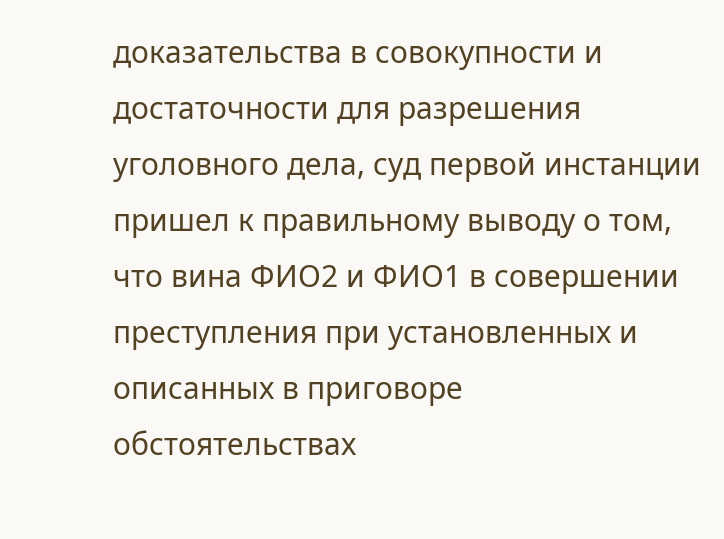доказательства в совокупности и достаточности для разрешения уголовного дела, суд первой инстанции пришел к правильному выводу о том, что вина ФИО2 и ФИО1 в совершении преступления при установленных и описанных в приговоре обстоятельствах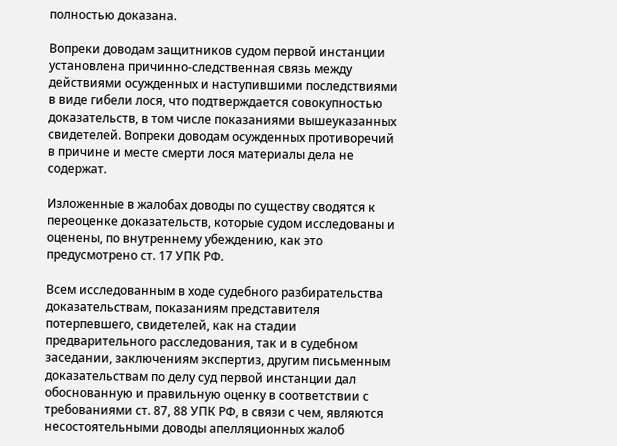полностью доказана.

Вопреки доводам защитников судом первой инстанции установлена причинно-следственная связь между действиями осужденных и наступившими последствиями в виде гибели лося, что подтверждается совокупностью доказательств, в том числе показаниями вышеуказанных свидетелей. Вопреки доводам осужденных противоречий в причине и месте смерти лося материалы дела не содержат.

Изложенные в жалобах доводы по существу сводятся к переоценке доказательств, которые судом исследованы и оценены, по внутреннему убеждению, как это предусмотрено ст. 17 УПК РФ.

Всем исследованным в ходе судебного разбирательства доказательствам, показаниям представителя потерпевшего, свидетелей, как на стадии предварительного расследования, так и в судебном заседании, заключениям экспертиз, другим письменным доказательствам по делу суд первой инстанции дал обоснованную и правильную оценку в соответствии с требованиями ст. 87, 88 УПК РФ, в связи с чем, являются несостоятельными доводы апелляционных жалоб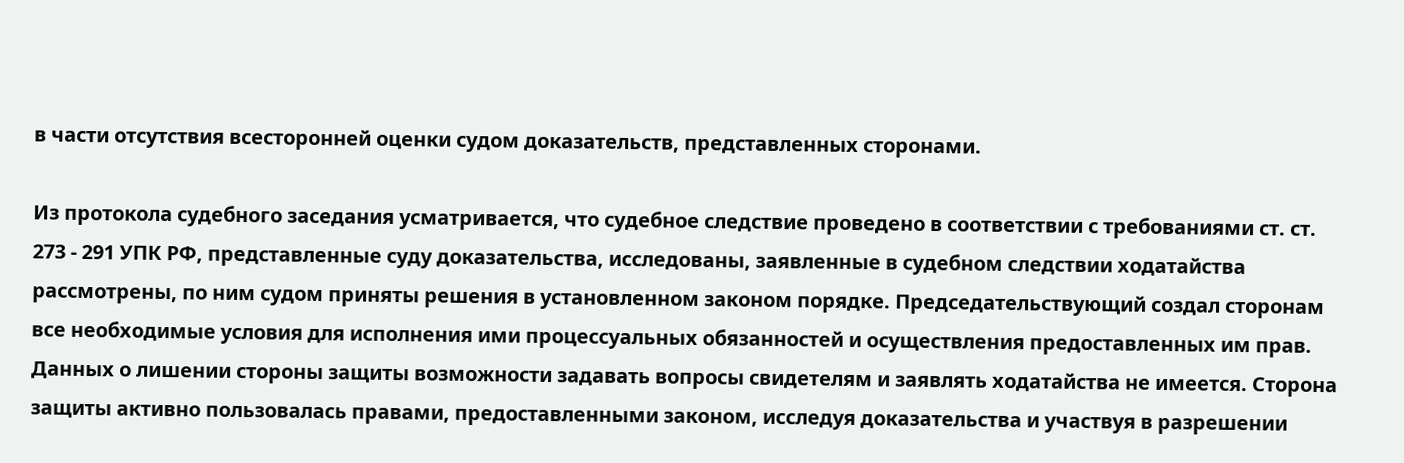в части отсутствия всесторонней оценки судом доказательств, представленных сторонами.

Из протокола судебного заседания усматривается, что судебное следствие проведено в соответствии с требованиями ст. ст. 273 - 291 УПК РФ, представленные суду доказательства, исследованы, заявленные в судебном следствии ходатайства рассмотрены, по ним судом приняты решения в установленном законом порядке. Председательствующий создал сторонам все необходимые условия для исполнения ими процессуальных обязанностей и осуществления предоставленных им прав. Данных о лишении стороны защиты возможности задавать вопросы свидетелям и заявлять ходатайства не имеется. Сторона защиты активно пользовалась правами, предоставленными законом, исследуя доказательства и участвуя в разрешении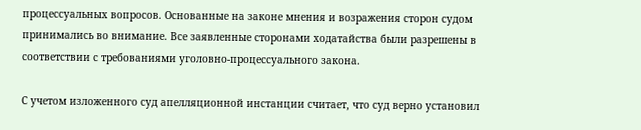процессуальных вопросов. Основанные на законе мнения и возражения сторон судом принимались во внимание. Все заявленные сторонами ходатайства были разрешены в соответствии с требованиями уголовно-процессуального закона.

С учетом изложенного суд апелляционной инстанции считает, что суд верно установил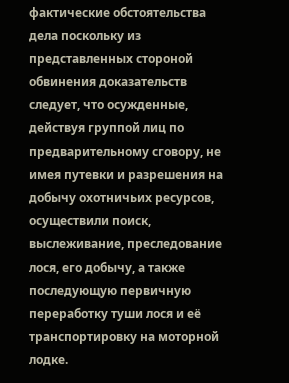фактические обстоятельства дела поскольку из представленных стороной обвинения доказательств следует, что осужденные, действуя группой лиц по предварительному сговору, не имея путевки и разрешения на добычу охотничьих ресурсов, осуществили поиск, выслеживание, преследование лося, его добычу, а также последующую первичную переработку туши лося и её транспортировку на моторной лодке.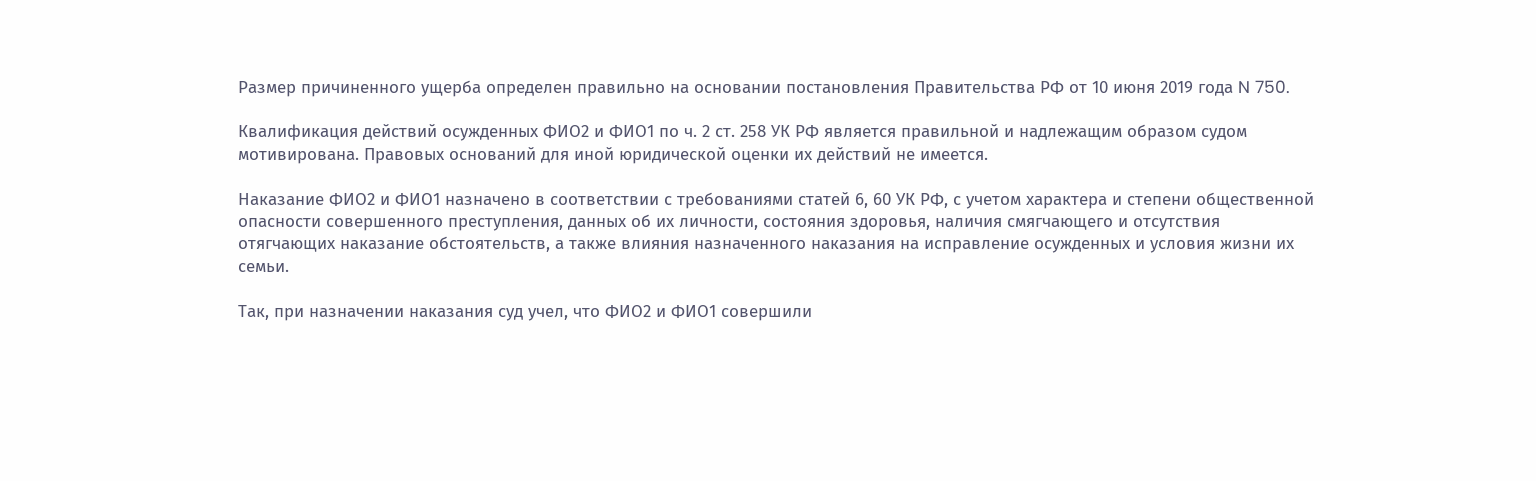Размер причиненного ущерба определен правильно на основании постановления Правительства РФ от 10 июня 2019 года N 750.

Квалификация действий осужденных ФИО2 и ФИО1 по ч. 2 ст. 258 УК РФ является правильной и надлежащим образом судом мотивирована. Правовых оснований для иной юридической оценки их действий не имеется.

Наказание ФИО2 и ФИО1 назначено в соответствии с требованиями статей 6, 60 УК РФ, с учетом характера и степени общественной опасности совершенного преступления, данных об их личности, состояния здоровья, наличия смягчающего и отсутствия отягчающих наказание обстоятельств, а также влияния назначенного наказания на исправление осужденных и условия жизни их семьи.

Так, при назначении наказания суд учел, что ФИО2 и ФИО1 совершили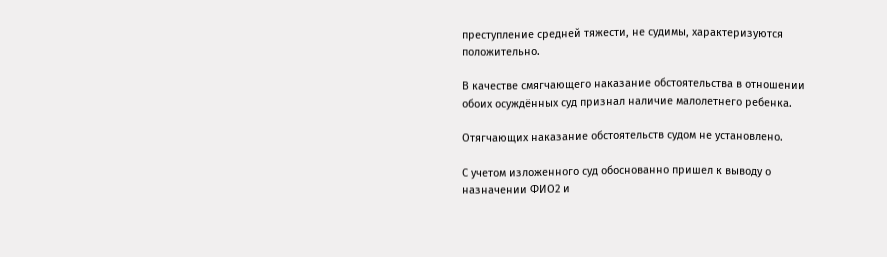преступление средней тяжести, не судимы, характеризуются положительно.

В качестве смягчающего наказание обстоятельства в отношении обоих осуждённых суд признал наличие малолетнего ребенка.

Отягчающих наказание обстоятельств судом не установлено.

С учетом изложенного суд обоснованно пришел к выводу о назначении ФИО2 и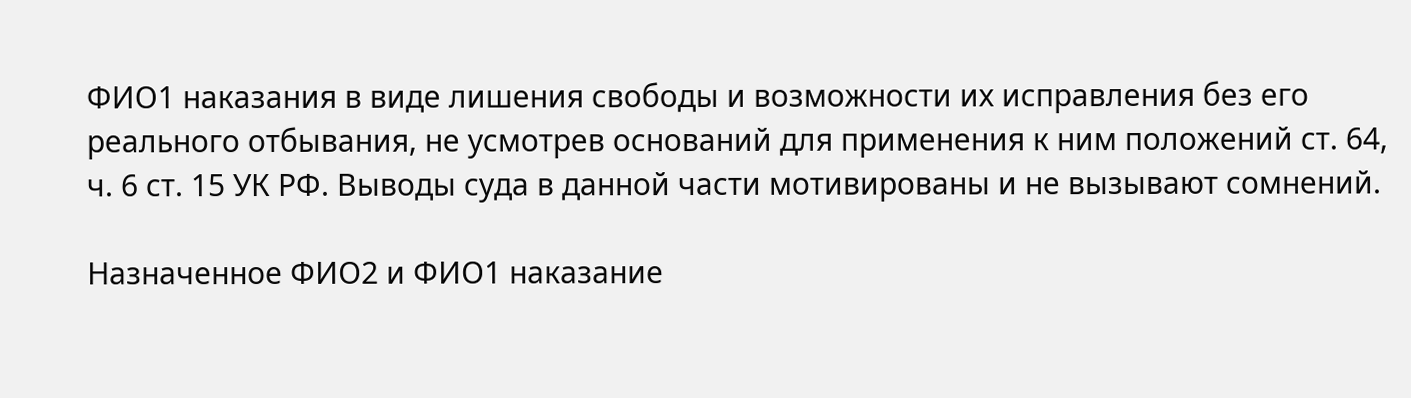ФИО1 наказания в виде лишения свободы и возможности их исправления без его реального отбывания, не усмотрев оснований для применения к ним положений ст. 64, ч. 6 ст. 15 УК РФ. Выводы суда в данной части мотивированы и не вызывают сомнений.

Назначенное ФИО2 и ФИО1 наказание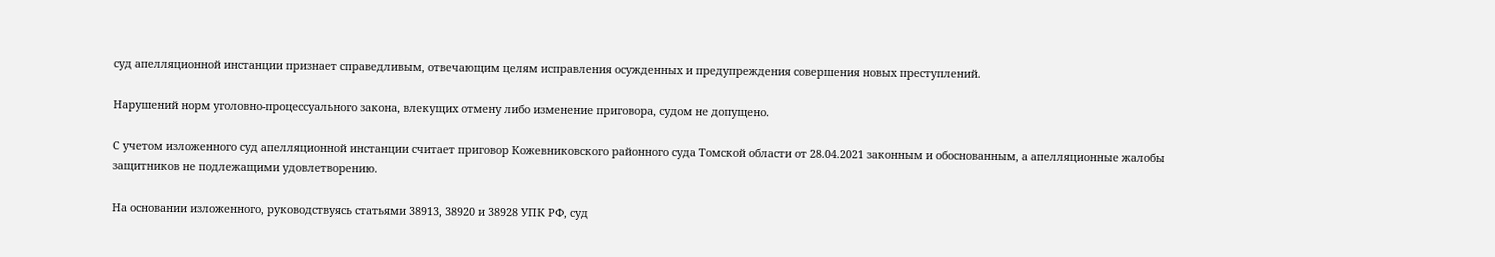суд апелляционной инстанции признает справедливым, отвечающим целям исправления осужденных и предупреждения совершения новых преступлений.

Нарушений норм уголовно-процессуального закона, влекущих отмену либо изменение приговора, судом не допущено.

С учетом изложенного суд апелляционной инстанции считает приговор Кожевниковского районного суда Томской области от 28.04.2021 законным и обоснованным, а апелляционные жалобы защитников не подлежащими удовлетворению.

На основании изложенного, руководствуясь статьями 38913, 38920 и 38928 УПК РФ, суд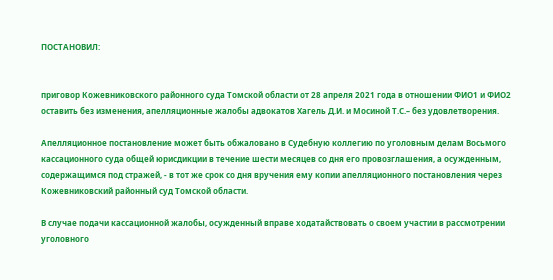ПОСТАНОВИЛ:


приговор Кожевниковского районного суда Томской области от 28 апреля 2021 года в отношении ФИО1 и ФИО2 оставить без изменения, апелляционные жалобы адвокатов Хагель Д.И. и Мосиной Т.С.– без удовлетворения.

Апелляционное постановление может быть обжаловано в Судебную коллегию по уголовным делам Восьмого кассационного суда общей юрисдикции в течение шести месяцев со дня его провозглашения, а осужденным, содержащимся под стражей, - в тот же срок со дня вручения ему копии апелляционного постановления через Кожевниковский районный суд Томской области.

В случае подачи кассационной жалобы, осужденный вправе ходатайствовать о своем участии в рассмотрении уголовного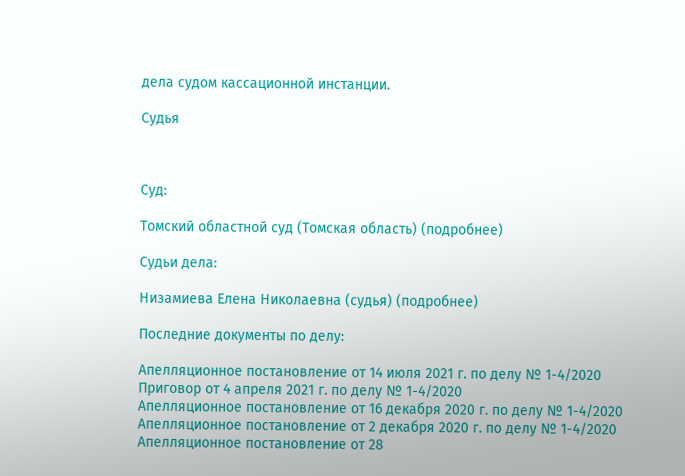дела судом кассационной инстанции.

Судья



Суд:

Томский областной суд (Томская область) (подробнее)

Судьи дела:

Низамиева Елена Николаевна (судья) (подробнее)

Последние документы по делу:

Апелляционное постановление от 14 июля 2021 г. по делу № 1-4/2020
Приговор от 4 апреля 2021 г. по делу № 1-4/2020
Апелляционное постановление от 16 декабря 2020 г. по делу № 1-4/2020
Апелляционное постановление от 2 декабря 2020 г. по делу № 1-4/2020
Апелляционное постановление от 28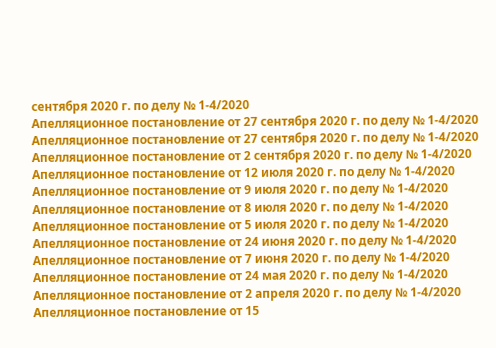сентября 2020 г. по делу № 1-4/2020
Апелляционное постановление от 27 сентября 2020 г. по делу № 1-4/2020
Апелляционное постановление от 27 сентября 2020 г. по делу № 1-4/2020
Апелляционное постановление от 2 сентября 2020 г. по делу № 1-4/2020
Апелляционное постановление от 12 июля 2020 г. по делу № 1-4/2020
Апелляционное постановление от 9 июля 2020 г. по делу № 1-4/2020
Апелляционное постановление от 8 июля 2020 г. по делу № 1-4/2020
Апелляционное постановление от 5 июля 2020 г. по делу № 1-4/2020
Апелляционное постановление от 24 июня 2020 г. по делу № 1-4/2020
Апелляционное постановление от 7 июня 2020 г. по делу № 1-4/2020
Апелляционное постановление от 24 мая 2020 г. по делу № 1-4/2020
Апелляционное постановление от 2 апреля 2020 г. по делу № 1-4/2020
Апелляционное постановление от 15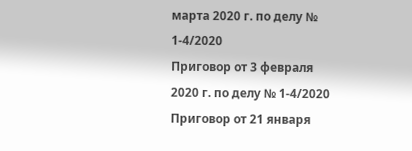марта 2020 г. по делу № 1-4/2020
Приговор от 3 февраля 2020 г. по делу № 1-4/2020
Приговор от 21 января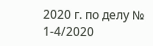2020 г. по делу № 1-4/2020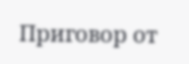Приговор от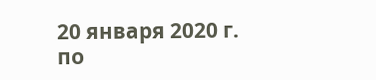20 января 2020 г. по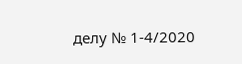делу № 1-4/2020